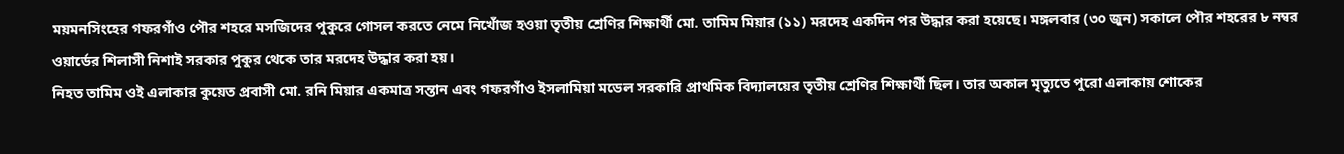ময়মনসিংহের গফরগাঁও পৌর শহরে মসজিদের পুকুরে গোসল করতে নেমে নিখোঁজ হওয়া তৃতীয় শ্রেণির শিক্ষার্থী মো. তামিম মিয়ার (১১) মরদেহ একদিন পর উদ্ধার করা হয়েছে। মঙ্গলবার (৩০ জুন) সকালে পৌর শহরের ৮ নম্বর ওয়ার্ডের শিলাসী নিশাই সরকার পুকুর থেকে তার মরদেহ উদ্ধার করা হয়।
নিহত তামিম ওই এলাকার কুয়েত প্রবাসী মো. রনি মিয়ার একমাত্র সন্তান এবং গফরগাঁও ইসলামিয়া মডেল সরকারি প্রাথমিক বিদ্যালয়ের তৃতীয় শ্রেণির শিক্ষার্থী ছিল। তার অকাল মৃত্যুতে পুরো এলাকায় শোকের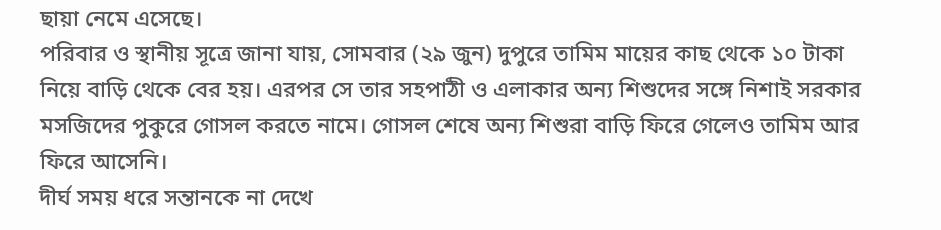ছায়া নেমে এসেছে।
পরিবার ও স্থানীয় সূত্রে জানা যায়, সোমবার (২৯ জুন) দুপুরে তামিম মায়ের কাছ থেকে ১০ টাকা নিয়ে বাড়ি থেকে বের হয়। এরপর সে তার সহপাঠী ও এলাকার অন্য শিশুদের সঙ্গে নিশাই সরকার মসজিদের পুকুরে গোসল করতে নামে। গোসল শেষে অন্য শিশুরা বাড়ি ফিরে গেলেও তামিম আর ফিরে আসেনি।
দীর্ঘ সময় ধরে সন্তানকে না দেখে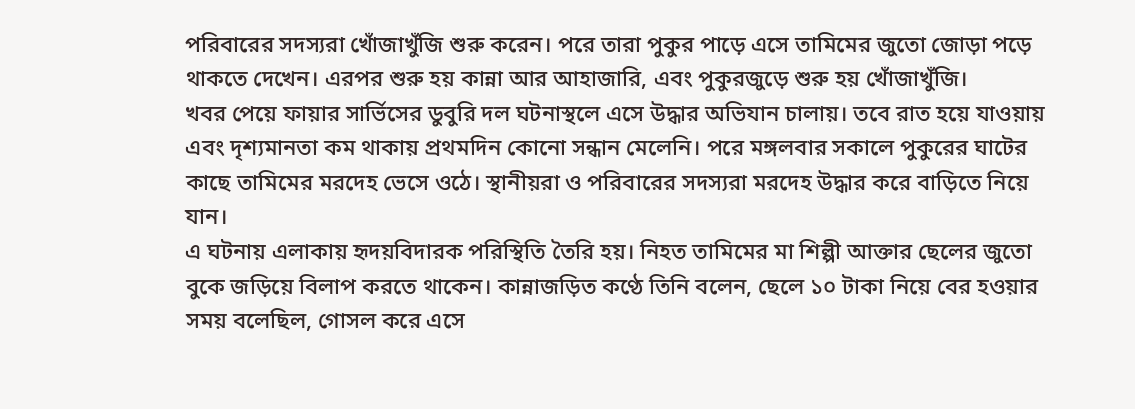পরিবারের সদস্যরা খোঁজাখুঁজি শুরু করেন। পরে তারা পুকুর পাড়ে এসে তামিমের জুতো জোড়া পড়ে থাকতে দেখেন। এরপর শুরু হয় কান্না আর আহাজারি, এবং পুকুরজুড়ে শুরু হয় খোঁজাখুঁজি।
খবর পেয়ে ফায়ার সার্ভিসের ডুবুরি দল ঘটনাস্থলে এসে উদ্ধার অভিযান চালায়। তবে রাত হয়ে যাওয়ায় এবং দৃশ্যমানতা কম থাকায় প্রথমদিন কোনো সন্ধান মেলেনি। পরে মঙ্গলবার সকালে পুকুরের ঘাটের কাছে তামিমের মরদেহ ভেসে ওঠে। স্থানীয়রা ও পরিবারের সদস্যরা মরদেহ উদ্ধার করে বাড়িতে নিয়ে যান।
এ ঘটনায় এলাকায় হৃদয়বিদারক পরিস্থিতি তৈরি হয়। নিহত তামিমের মা শিল্পী আক্তার ছেলের জুতো বুকে জড়িয়ে বিলাপ করতে থাকেন। কান্নাজড়িত কণ্ঠে তিনি বলেন, ছেলে ১০ টাকা নিয়ে বের হওয়ার সময় বলেছিল, গোসল করে এসে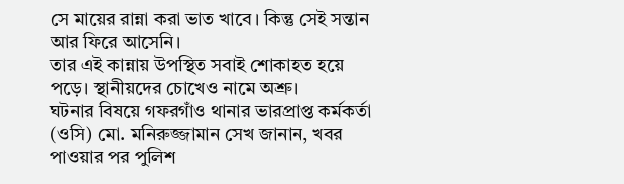সে মায়ের রান্না করা ভাত খাবে। কিন্তু সেই সন্তান আর ফিরে আসেনি।
তার এই কান্নায় উপস্থিত সবাই শোকাহত হয়ে পড়ে। স্থানীয়দের চোখেও নামে অশ্রু।
ঘটনার বিষয়ে গফরগাঁও থানার ভারপ্রাপ্ত কর্মকর্তা (ওসি) মো. মনিরুজ্জামান সেখ জানান, খবর পাওয়ার পর পুলিশ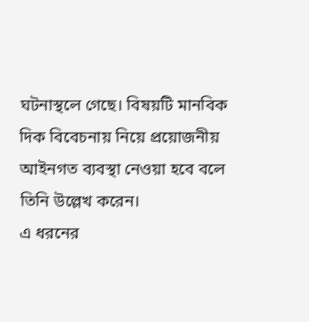ঘটনাস্থলে গেছে। বিষয়টি মানবিক দিক বিবেচনায় নিয়ে প্রয়োজনীয় আইনগত ব্যবস্থা নেওয়া হবে বলে তিনি উল্লেখ করেন।
এ ধরনের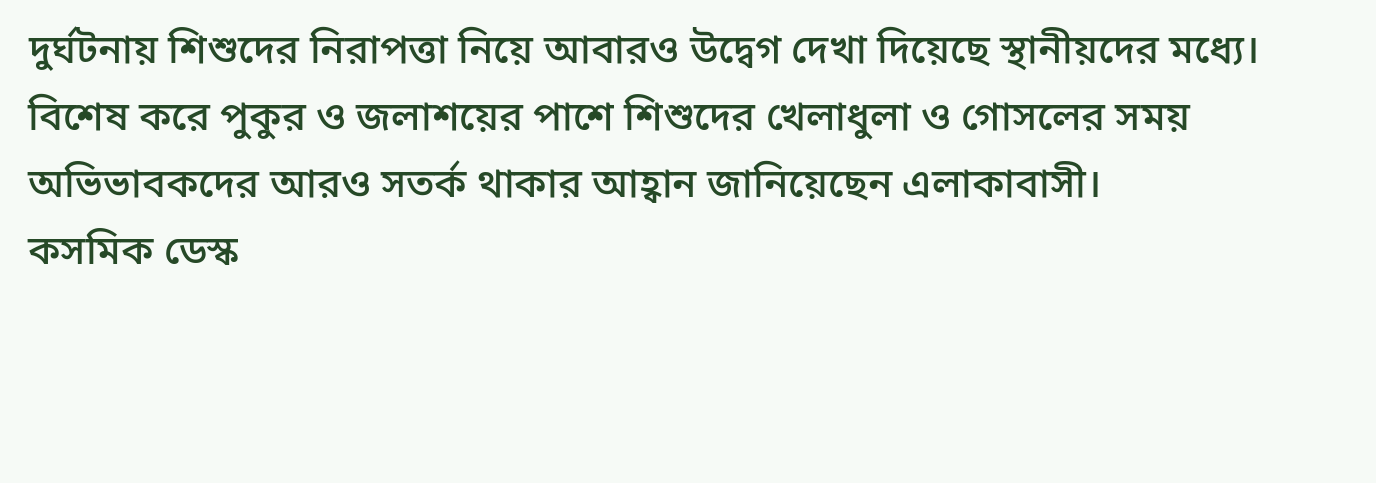দুর্ঘটনায় শিশুদের নিরাপত্তা নিয়ে আবারও উদ্বেগ দেখা দিয়েছে স্থানীয়দের মধ্যে। বিশেষ করে পুকুর ও জলাশয়ের পাশে শিশুদের খেলাধুলা ও গোসলের সময় অভিভাবকদের আরও সতর্ক থাকার আহ্বান জানিয়েছেন এলাকাবাসী।
কসমিক ডেস্ক